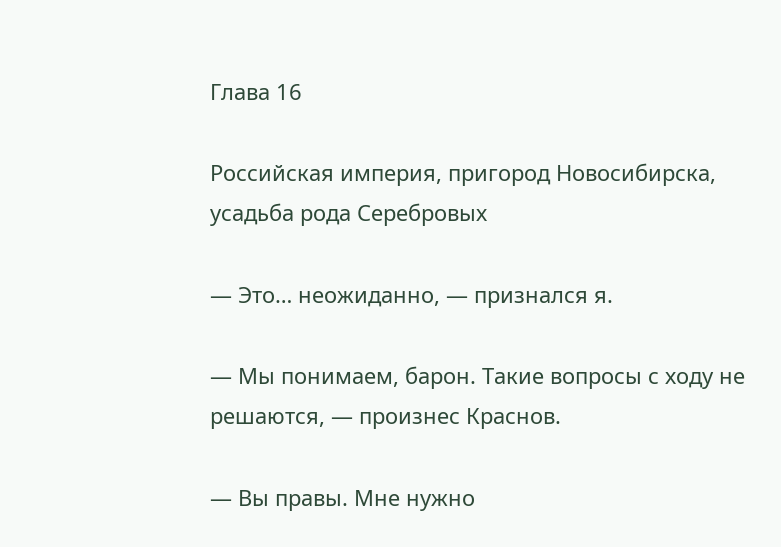Глава 16

Российская империя, пригород Новосибирска, усадьба рода Серебровых

— Это… неожиданно, — признался я.

— Мы понимаем, барон. Такие вопросы с ходу не решаются, — произнес Краснов.

— Вы правы. Мне нужно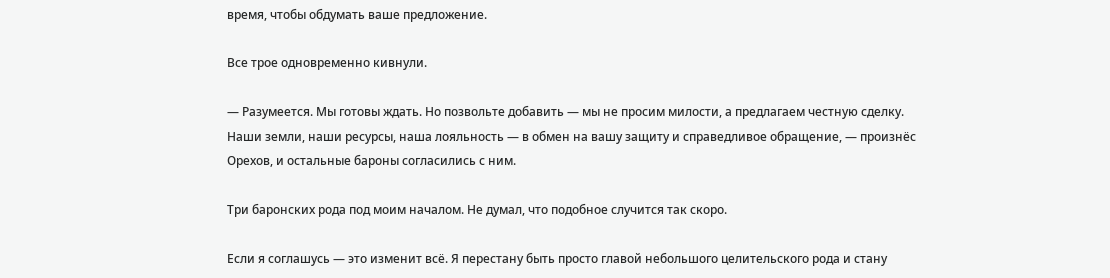время, чтобы обдумать ваше предложение.

Все трое одновременно кивнули.

— Разумеется. Мы готовы ждать. Но позвольте добавить — мы не просим милости, а предлагаем честную сделку. Наши земли, наши ресурсы, наша лояльность — в обмен на вашу защиту и справедливое обращение, — произнёс Орехов, и остальные бароны согласились с ним.

Три баронских рода под моим началом. Не думал, что подобное случится так скоро.

Если я соглашусь — это изменит всё. Я перестану быть просто главой небольшого целительского рода и стану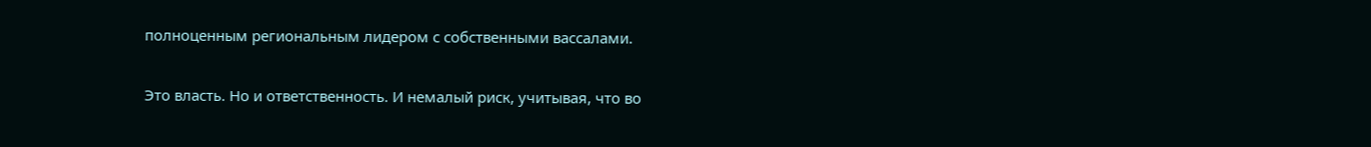полноценным региональным лидером с собственными вассалами.

Это власть. Но и ответственность. И немалый риск, учитывая, что во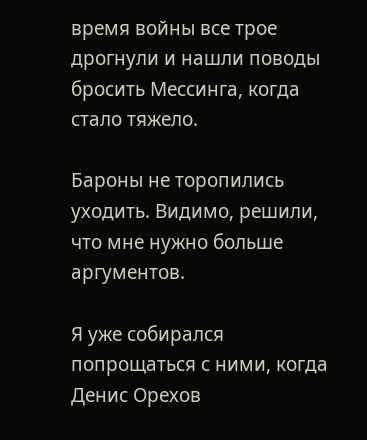время войны все трое дрогнули и нашли поводы бросить Мессинга, когда стало тяжело.

Бароны не торопились уходить. Видимо, решили, что мне нужно больше аргументов.

Я уже собирался попрощаться с ними, когда Денис Орехов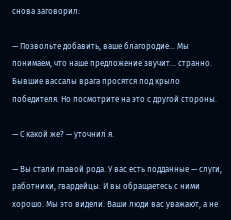снова заговорил:

— Позвольте добавить, ваше благородие… Мы понимаем, что наше предложение звучит… странно. Бывшие вассалы врага просятся под крыло победителя. Но посмотрите на это с другой стороны.

— С какой же? — уточнил я.

— Вы стали главой рода. У вас есть подданные — слуги, работники, гвардейцы. И вы обращаетесь с ними хорошо. Мы это видели. Ваши люди вас уважают, а не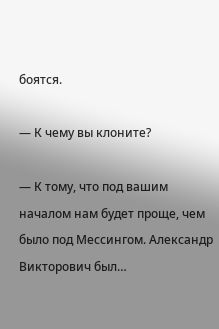боятся.

— К чему вы клоните?

— К тому, что под вашим началом нам будет проще, чем было под Мессингом. Александр Викторович был…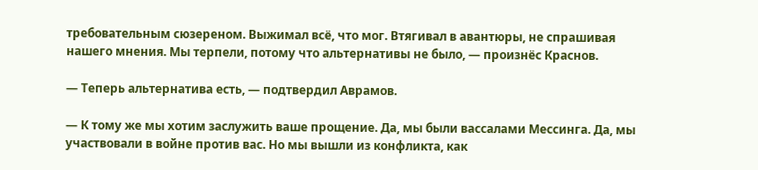требовательным сюзереном. Выжимал всё, что мог. Втягивал в авантюры, не спрашивая нашего мнения. Мы терпели, потому что альтернативы не было, — произнёс Краснов.

— Теперь альтернатива есть, — подтвердил Аврамов.

— К тому же мы хотим заслужить ваше прощение. Да, мы были вассалами Мессинга. Да, мы участвовали в войне против вас. Но мы вышли из конфликта, как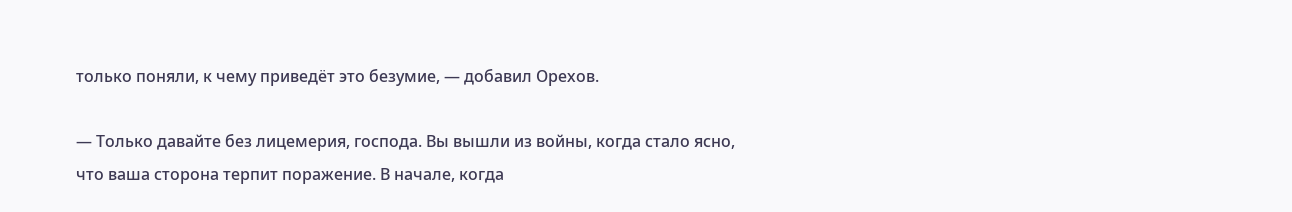только поняли, к чему приведёт это безумие, — добавил Орехов.

— Только давайте без лицемерия, господа. Вы вышли из войны, когда стало ясно, что ваша сторона терпит поражение. В начале, когда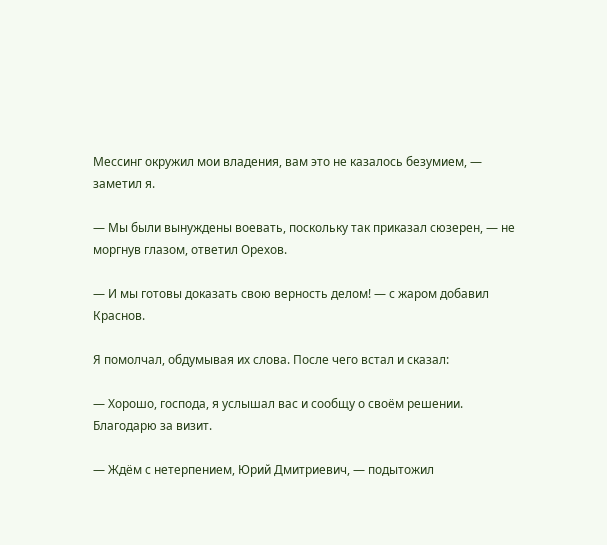Мессинг окружил мои владения, вам это не казалось безумием, — заметил я.

— Мы были вынуждены воевать, поскольку так приказал сюзерен, — не моргнув глазом, ответил Орехов.

— И мы готовы доказать свою верность делом! — с жаром добавил Краснов.

Я помолчал, обдумывая их слова. После чего встал и сказал:

— Хорошо, господа, я услышал вас и сообщу о своём решении. Благодарю за визит.

— Ждём с нетерпением, Юрий Дмитриевич, — подытожил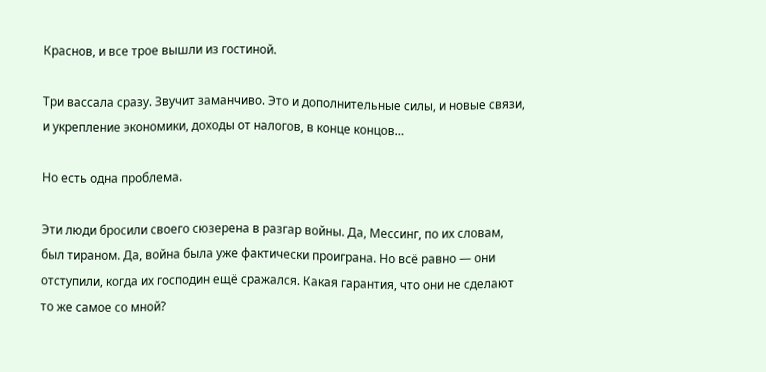Краснов, и все трое вышли из гостиной.

Три вассала сразу. Звучит заманчиво. Это и дополнительные силы, и новые связи, и укрепление экономики, доходы от налогов, в конце концов…

Но есть одна проблема.

Эти люди бросили своего сюзерена в разгар войны. Да, Мессинг, по их словам, был тираном. Да, война была уже фактически проиграна. Но всё равно — они отступили, когда их господин ещё сражался. Какая гарантия, что они не сделают то же самое со мной?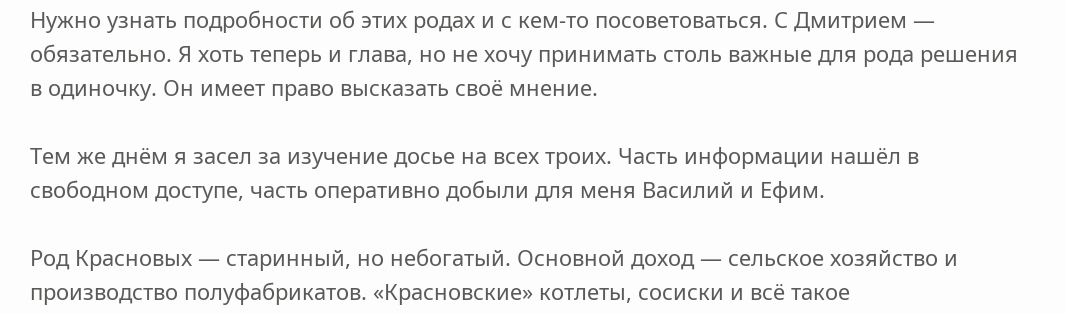Нужно узнать подробности об этих родах и с кем-то посоветоваться. С Дмитрием — обязательно. Я хоть теперь и глава, но не хочу принимать столь важные для рода решения в одиночку. Он имеет право высказать своё мнение.

Тем же днём я засел за изучение досье на всех троих. Часть информации нашёл в свободном доступе, часть оперативно добыли для меня Василий и Ефим.

Род Красновых — старинный, но небогатый. Основной доход — сельское хозяйство и производство полуфабрикатов. «Красновские» котлеты, сосиски и всё такое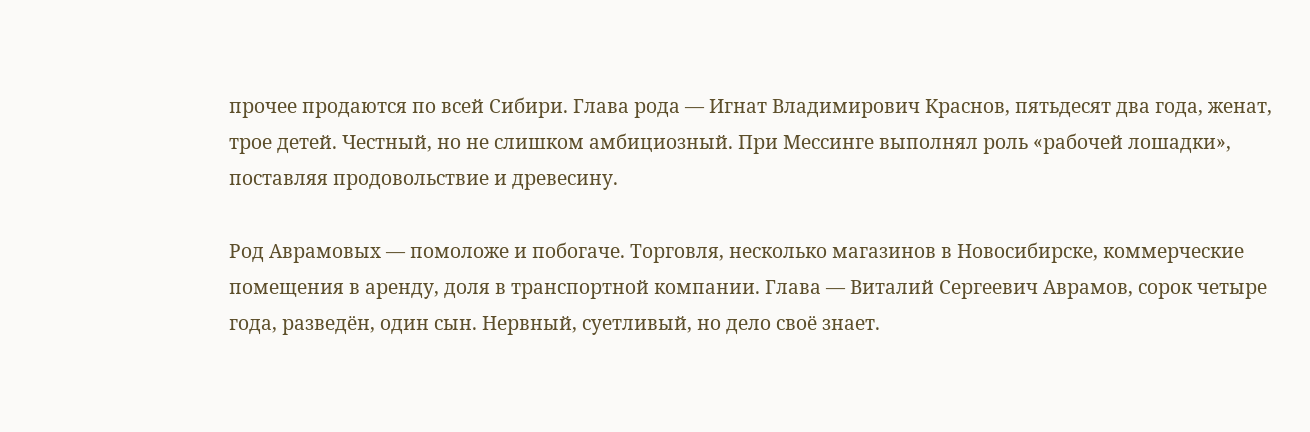прочее продаются по всей Сибири. Глава рода — Игнат Владимирович Краснов, пятьдесят два года, женат, трое детей. Честный, но не слишком амбициозный. При Мессинге выполнял роль «рабочей лошадки», поставляя продовольствие и древесину.

Род Аврамовых — помоложе и побогаче. Торговля, несколько магазинов в Новосибирске, коммерческие помещения в аренду, доля в транспортной компании. Глава — Виталий Сергеевич Аврамов, сорок четыре года, разведён, один сын. Нервный, суетливый, но дело своё знает.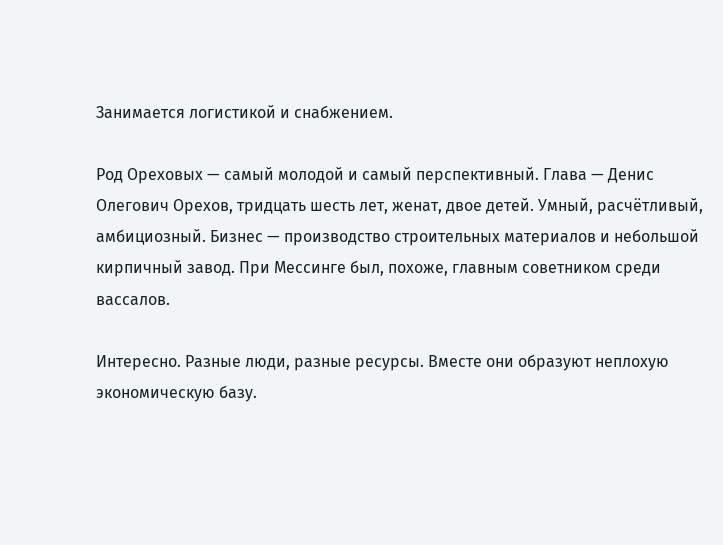Занимается логистикой и снабжением.

Род Ореховых — самый молодой и самый перспективный. Глава — Денис Олегович Орехов, тридцать шесть лет, женат, двое детей. Умный, расчётливый, амбициозный. Бизнес — производство строительных материалов и небольшой кирпичный завод. При Мессинге был, похоже, главным советником среди вассалов.

Интересно. Разные люди, разные ресурсы. Вместе они образуют неплохую экономическую базу.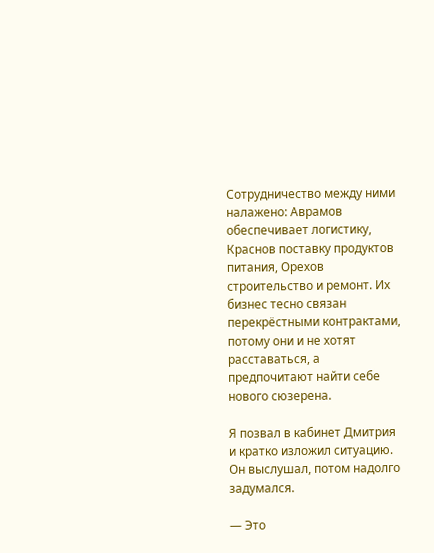Сотрудничество между ними налажено: Аврамов обеспечивает логистику, Краснов поставку продуктов питания, Орехов строительство и ремонт. Их бизнес тесно связан перекрёстными контрактами, потому они и не хотят расставаться, а предпочитают найти себе нового сюзерена.

Я позвал в кабинет Дмитрия и кратко изложил ситуацию. Он выслушал, потом надолго задумался.

— Это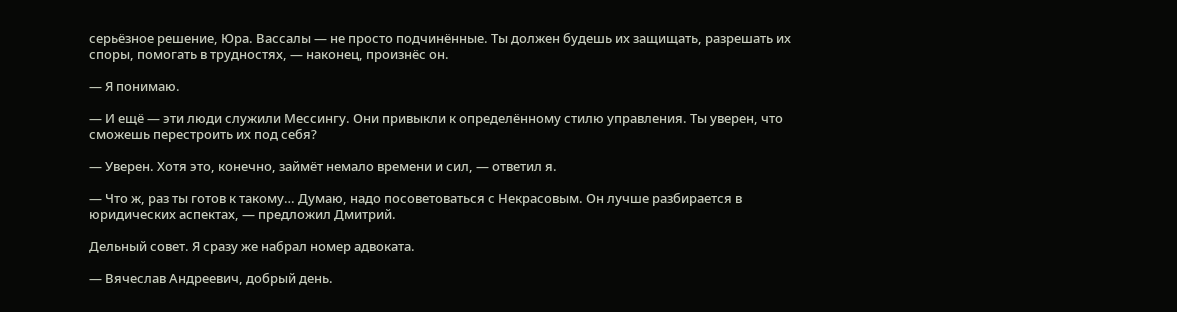серьёзное решение, Юра. Вассалы — не просто подчинённые. Ты должен будешь их защищать, разрешать их споры, помогать в трудностях, — наконец, произнёс он.

— Я понимаю.

— И ещё — эти люди служили Мессингу. Они привыкли к определённому стилю управления. Ты уверен, что сможешь перестроить их под себя?

— Уверен. Хотя это, конечно, займёт немало времени и сил, — ответил я.

— Что ж, раз ты готов к такому… Думаю, надо посоветоваться с Некрасовым. Он лучше разбирается в юридических аспектах, — предложил Дмитрий.

Дельный совет. Я сразу же набрал номер адвоката.

— Вячеслав Андреевич, добрый день.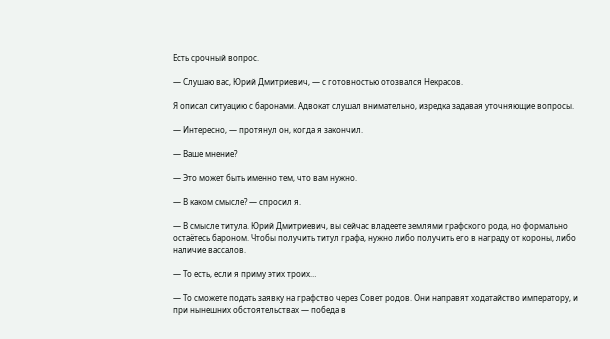Есть срочный вопрос.

— Слушаю вас, Юрий Дмитриевич, — с готовностью отозвался Некрасов.

Я описал ситуацию с баронами. Адвокат слушал внимательно, изредка задавая уточняющие вопросы.

— Интересно, — протянул он, когда я закончил.

— Ваше мнение?

— Это может быть именно тем, что вам нужно.

— В каком смысле? — спросил я.

— В смысле титула. Юрий Дмитриевич, вы сейчас владеете землями графского рода, но формально остаётесь бароном. Чтобы получить титул графа, нужно либо получить его в награду от короны, либо наличие вассалов.

— То есть, если я приму этих троих…

— То сможете подать заявку на графство через Совет родов. Они направят ходатайство императору, и при нынешних обстоятельствах — победа в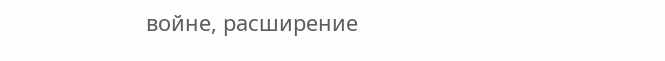войне, расширение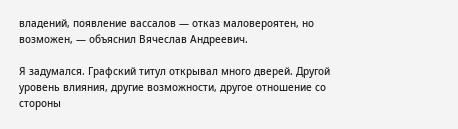владений, появление вассалов — отказ маловероятен, но возможен, — объяснил Вячеслав Андреевич.

Я задумался. Графский титул открывал много дверей. Другой уровень влияния, другие возможности, другое отношение со стороны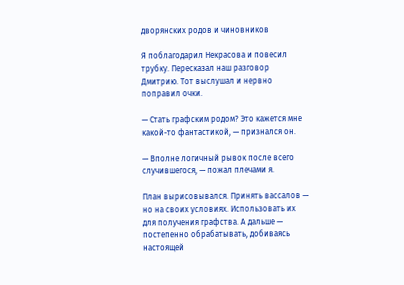дворянских родов и чиновников

Я поблагодарил Некрасова и повесил трубку. Пересказал наш разговор Дмитрию. Тот выслушал и нервно поправил очки.

— Стать графским родом? Это кажется мне какой-то фантастикой, — признался он.

— Вполне логичный рывок после всего случившегося, — пожал плечами я.

План вырисовывался. Принять вассалов — но на своих условиях. Использовать их для получения графства. А дальше — постепенно обрабатывать, добиваясь настоящей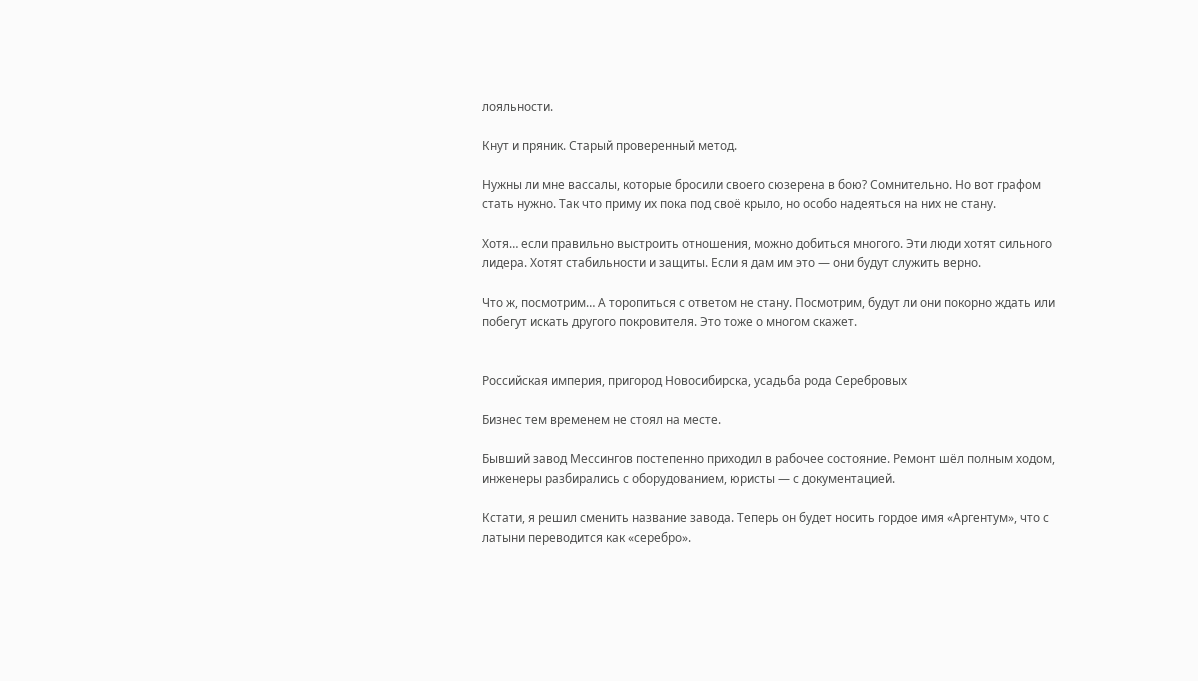лояльности.

Кнут и пряник. Старый проверенный метод.

Нужны ли мне вассалы, которые бросили своего сюзерена в бою? Сомнительно. Но вот графом стать нужно. Так что приму их пока под своё крыло, но особо надеяться на них не стану.

Хотя… если правильно выстроить отношения, можно добиться многого. Эти люди хотят сильного лидера. Хотят стабильности и защиты. Если я дам им это — они будут служить верно.

Что ж, посмотрим… А торопиться с ответом не стану. Посмотрим, будут ли они покорно ждать или побегут искать другого покровителя. Это тоже о многом скажет.


Российская империя, пригород Новосибирска, усадьба рода Серебровых

Бизнес тем временем не стоял на месте.

Бывший завод Мессингов постепенно приходил в рабочее состояние. Ремонт шёл полным ходом, инженеры разбирались с оборудованием, юристы — с документацией.

Кстати, я решил сменить название завода. Теперь он будет носить гордое имя «Аргентум», что с латыни переводится как «серебро».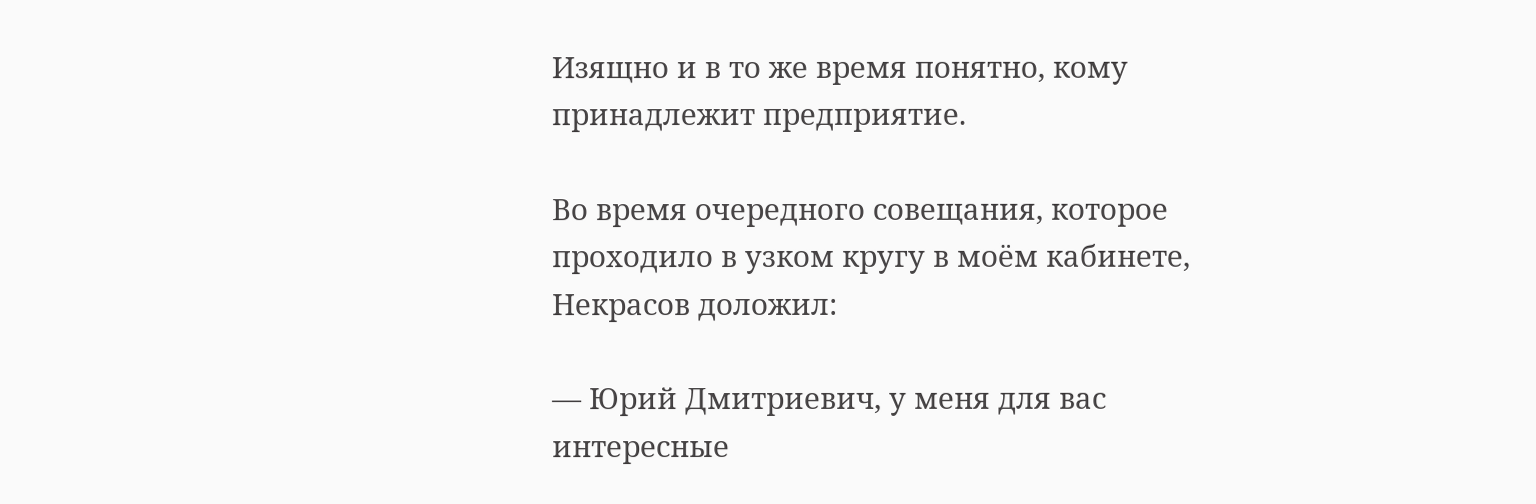Изящно и в то же время понятно, кому принадлежит предприятие.

Во время очередного совещания, которое проходило в узком кругу в моём кабинете, Некрасов доложил:

— Юрий Дмитриевич, у меня для вас интересные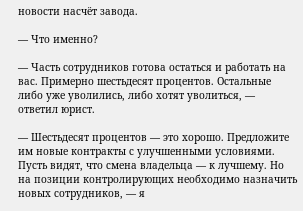новости насчёт завода.

— Что именно?

— Часть сотрудников готова остаться и работать на вас. Примерно шестьдесят процентов. Остальные либо уже уволились, либо хотят уволиться, — ответил юрист.

— Шестьдесят процентов — это хорошо. Предложите им новые контракты с улучшенными условиями. Пусть видят, что смена владельца — к лучшему. Но на позиции контролирующих необходимо назначить новых сотрудников, — я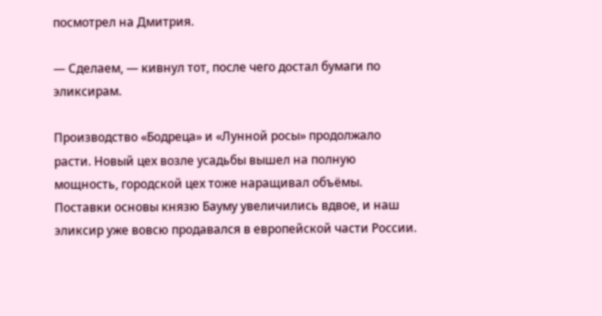посмотрел на Дмитрия.

— Сделаем, — кивнул тот, после чего достал бумаги по эликсирам.

Производство «Бодреца» и «Лунной росы» продолжало расти. Новый цех возле усадьбы вышел на полную мощность, городской цех тоже наращивал объёмы. Поставки основы князю Бауму увеличились вдвое, и наш эликсир уже вовсю продавался в европейской части России.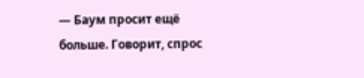— Баум просит ещё больше. Говорит, спрос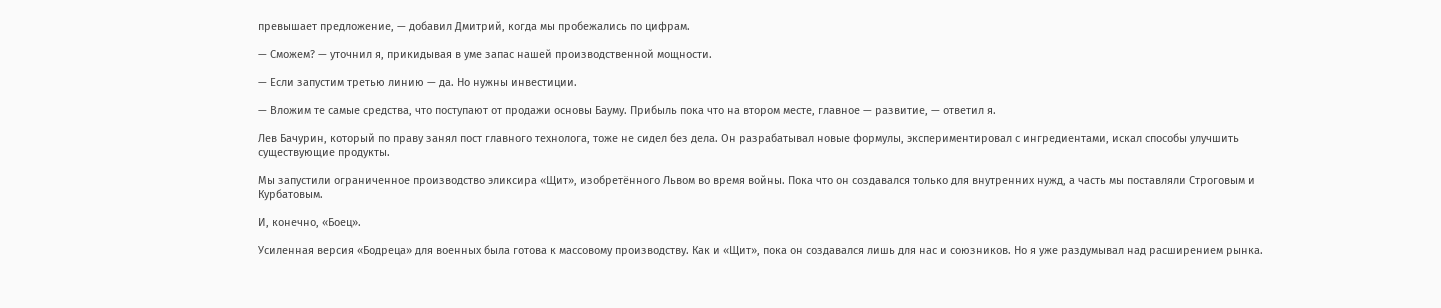превышает предложение, — добавил Дмитрий, когда мы пробежались по цифрам.

— Сможем? — уточнил я, прикидывая в уме запас нашей производственной мощности.

— Если запустим третью линию — да. Но нужны инвестиции.

— Вложим те самые средства, что поступают от продажи основы Бауму. Прибыль пока что на втором месте, главное — развитие, — ответил я.

Лев Бачурин, который по праву занял пост главного технолога, тоже не сидел без дела. Он разрабатывал новые формулы, экспериментировал с ингредиентами, искал способы улучшить существующие продукты.

Мы запустили ограниченное производство эликсира «Щит», изобретённого Львом во время войны. Пока что он создавался только для внутренних нужд, а часть мы поставляли Строговым и Курбатовым.

И, конечно, «Боец».

Усиленная версия «Бодреца» для военных была готова к массовому производству. Как и «Щит», пока он создавался лишь для нас и союзников. Но я уже раздумывал над расширением рынка.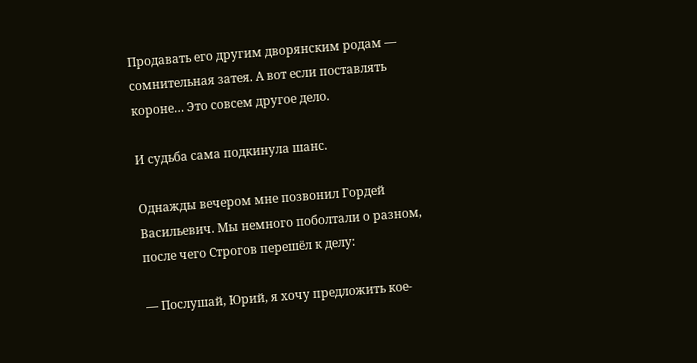Продавать его другим дворянским родам — сомнительная затея. А вот если поставлять короне… Это совсем другое дело.

И судьба сама подкинула шанс.

Однажды вечером мне позвонил Гордей Васильевич. Мы немного поболтали о разном, после чего Строгов перешёл к делу:

— Послушай, Юрий, я хочу предложить кое-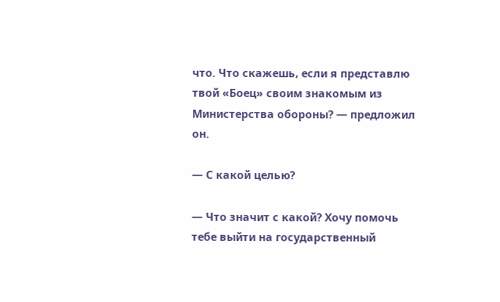что. Что скажешь, если я представлю твой «Боец» своим знакомым из Министерства обороны? — предложил он.

— С какой целью?

— Что значит с какой? Хочу помочь тебе выйти на государственный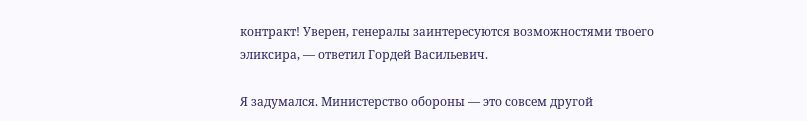контракт! Уверен, генералы заинтересуются возможностями твоего эликсира, — ответил Гордей Васильевич.

Я задумался. Министерство обороны — это совсем другой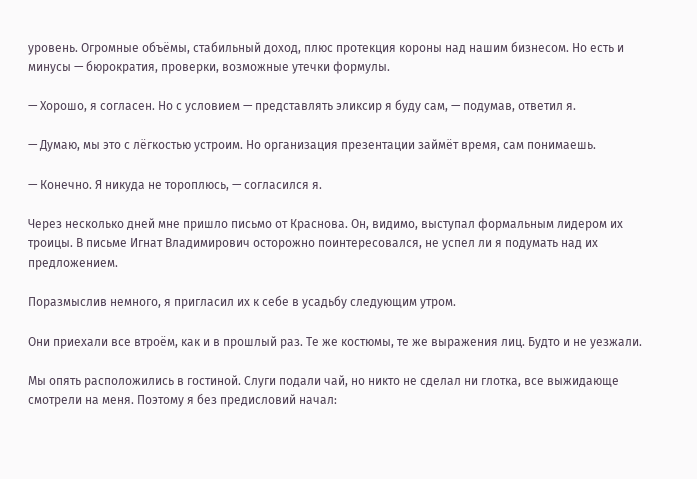уровень. Огромные объёмы, стабильный доход, плюс протекция короны над нашим бизнесом. Но есть и минусы — бюрократия, проверки, возможные утечки формулы.

— Хорошо, я согласен. Но с условием — представлять эликсир я буду сам, — подумав, ответил я.

— Думаю, мы это с лёгкостью устроим. Но организация презентации займёт время, сам понимаешь.

— Конечно. Я никуда не тороплюсь, — согласился я.

Через несколько дней мне пришло письмо от Краснова. Он, видимо, выступал формальным лидером их троицы. В письме Игнат Владимирович осторожно поинтересовался, не успел ли я подумать над их предложением.

Поразмыслив немного, я пригласил их к себе в усадьбу следующим утром.

Они приехали все втроём, как и в прошлый раз. Те же костюмы, те же выражения лиц. Будто и не уезжали.

Мы опять расположились в гостиной. Слуги подали чай, но никто не сделал ни глотка, все выжидающе смотрели на меня. Поэтому я без предисловий начал: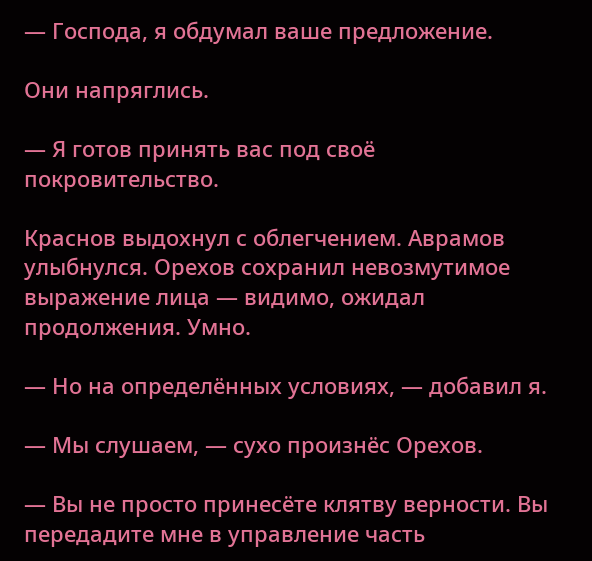— Господа, я обдумал ваше предложение.

Они напряглись.

— Я готов принять вас под своё покровительство.

Краснов выдохнул с облегчением. Аврамов улыбнулся. Орехов сохранил невозмутимое выражение лица — видимо, ожидал продолжения. Умно.

— Но на определённых условиях, — добавил я.

— Мы слушаем, — сухо произнёс Орехов.

— Вы не просто принесёте клятву верности. Вы передадите мне в управление часть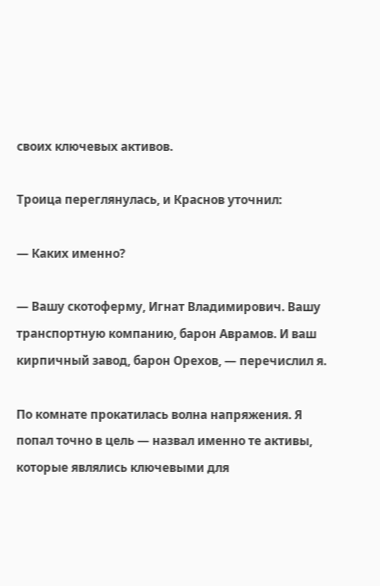своих ключевых активов.

Троица переглянулась, и Краснов уточнил:

— Каких именно?

— Вашу скотоферму, Игнат Владимирович. Вашу транспортную компанию, барон Аврамов. И ваш кирпичный завод, барон Орехов, — перечислил я.

По комнате прокатилась волна напряжения. Я попал точно в цель — назвал именно те активы, которые являлись ключевыми для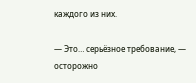каждого из них.

— Это… серьёзное требование, — осторожно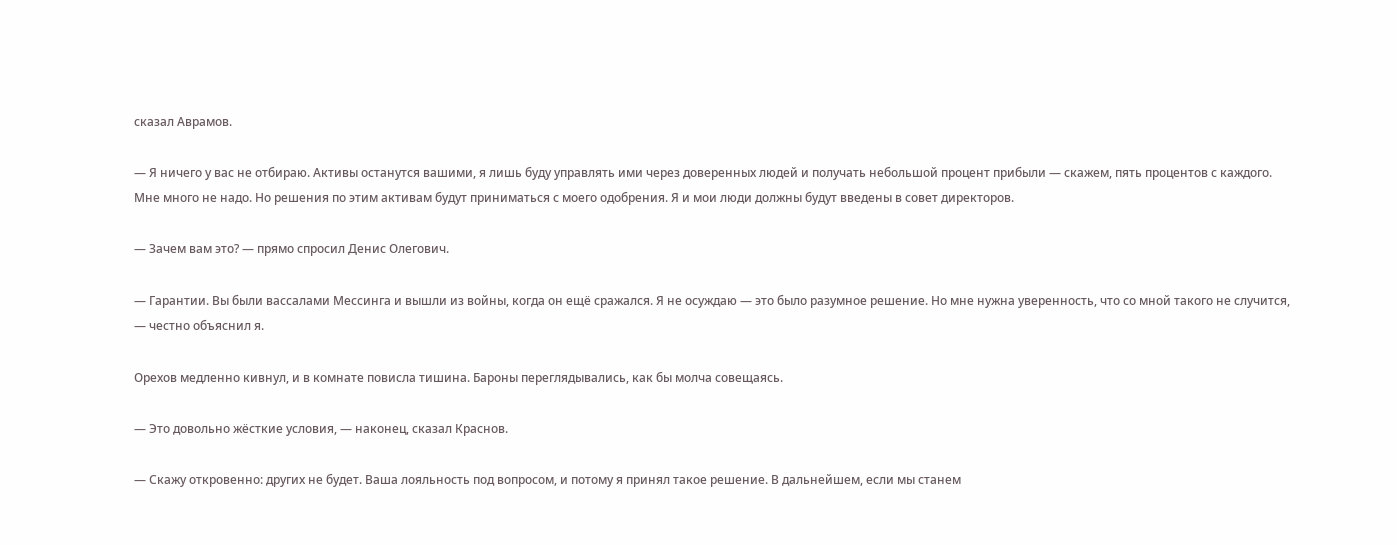сказал Аврамов.

— Я ничего у вас не отбираю. Активы останутся вашими, я лишь буду управлять ими через доверенных людей и получать небольшой процент прибыли — скажем, пять процентов с каждого. Мне много не надо. Но решения по этим активам будут приниматься с моего одобрения. Я и мои люди должны будут введены в совет директоров.

— Зачем вам это? — прямо спросил Денис Олегович.

— Гарантии. Вы были вассалами Мессинга и вышли из войны, когда он ещё сражался. Я не осуждаю — это было разумное решение. Но мне нужна уверенность, что со мной такого не случится, — честно объяснил я.

Орехов медленно кивнул, и в комнате повисла тишина. Бароны переглядывались, как бы молча совещаясь.

— Это довольно жёсткие условия, — наконец, сказал Краснов.

— Скажу откровенно: других не будет. Ваша лояльность под вопросом, и потому я принял такое решение. В дальнейшем, если мы станем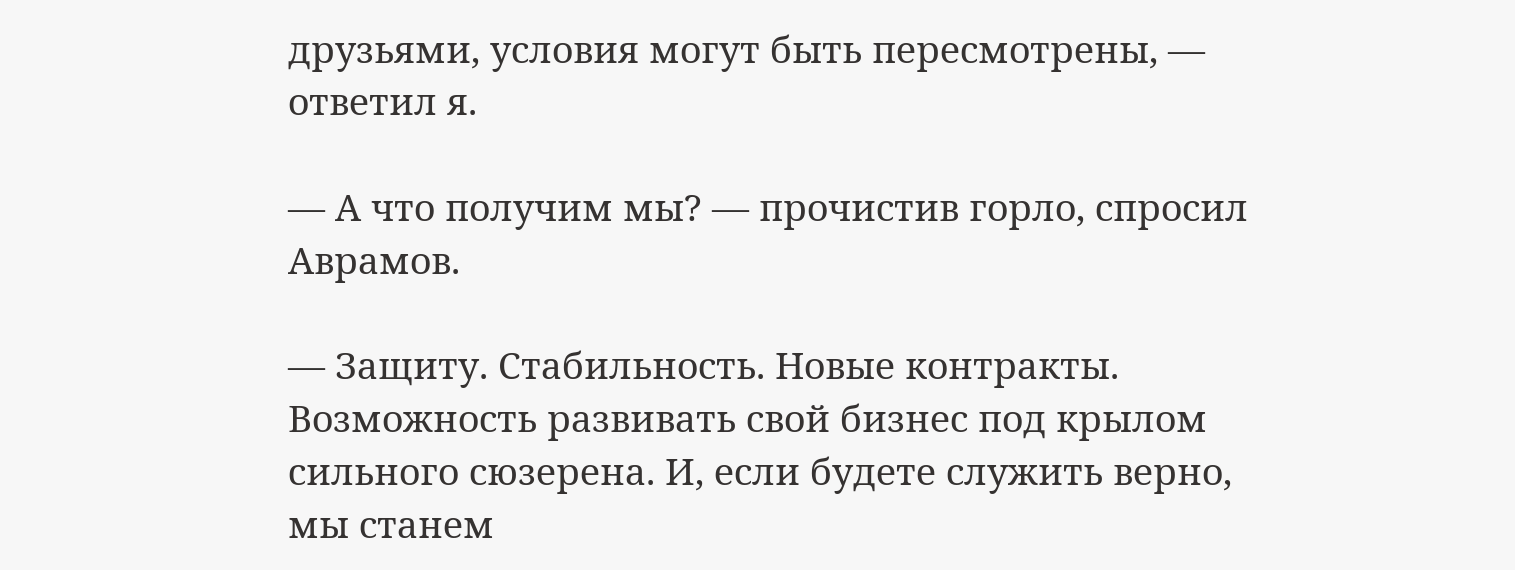друзьями, условия могут быть пересмотрены, — ответил я.

— А что получим мы? — прочистив горло, спросил Аврамов.

— Защиту. Стабильность. Новые контракты. Возможность развивать свой бизнес под крылом сильного сюзерена. И, если будете служить верно, мы станем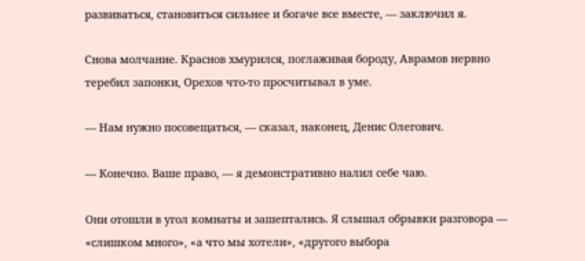развиваться, становиться сильнее и богаче все вместе, — заключил я.

Снова молчание. Краснов хмурился, поглаживая бороду, Аврамов нервно теребил запонки, Орехов что-то просчитывал в уме.

— Нам нужно посовещаться, — сказал, наконец, Денис Олегович.

— Конечно. Ваше право, — я демонстративно налил себе чаю.

Они отошли в угол комнаты и зашептались. Я слышал обрывки разговора — «слишком много», «а что мы хотели», «другого выбора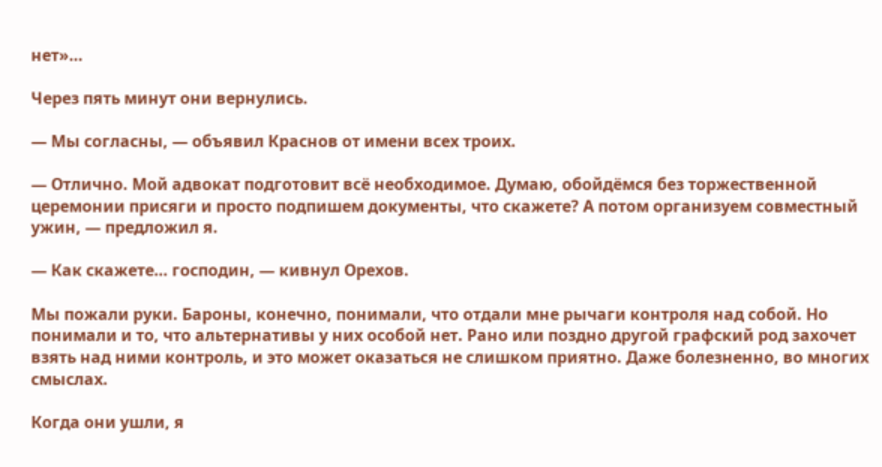нет»…

Через пять минут они вернулись.

— Мы согласны, — объявил Краснов от имени всех троих.

— Отлично. Мой адвокат подготовит всё необходимое. Думаю, обойдёмся без торжественной церемонии присяги и просто подпишем документы, что скажете? А потом организуем совместный ужин, — предложил я.

— Как скажете… господин, — кивнул Орехов.

Мы пожали руки. Бароны, конечно, понимали, что отдали мне рычаги контроля над собой. Но понимали и то, что альтернативы у них особой нет. Рано или поздно другой графский род захочет взять над ними контроль, и это может оказаться не слишком приятно. Даже болезненно, во многих смыслах.

Когда они ушли, я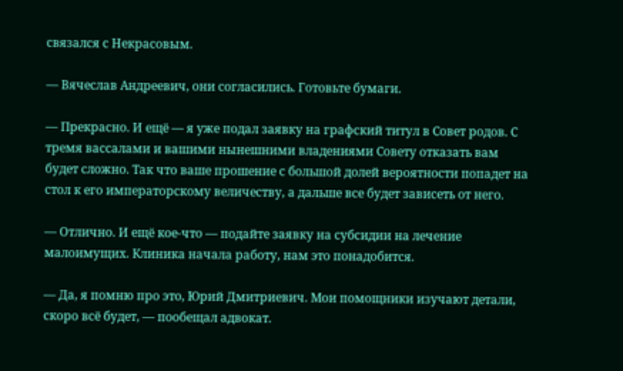связался с Некрасовым.

— Вячеслав Андреевич, они согласились. Готовьте бумаги.

— Прекрасно. И ещё — я уже подал заявку на графский титул в Совет родов. С тремя вассалами и вашими нынешними владениями Совету отказать вам будет сложно. Так что ваше прошение с большой долей вероятности попадет на стол к его императорскому величеству, а дальше все будет зависеть от него.

— Отлично. И ещё кое-что — подайте заявку на субсидии на лечение малоимущих. Клиника начала работу, нам это понадобится.

— Да, я помню про это, Юрий Дмитриевич. Мои помощники изучают детали, скоро всё будет, — пообещал адвокат.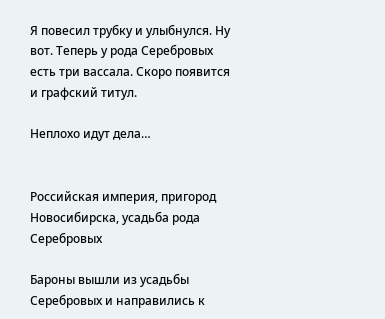Я повесил трубку и улыбнулся. Ну вот. Теперь у рода Серебровых есть три вассала. Скоро появится и графский титул.

Неплохо идут дела…


Российская империя, пригород Новосибирска, усадьба рода Серебровых

Бароны вышли из усадьбы Серебровых и направились к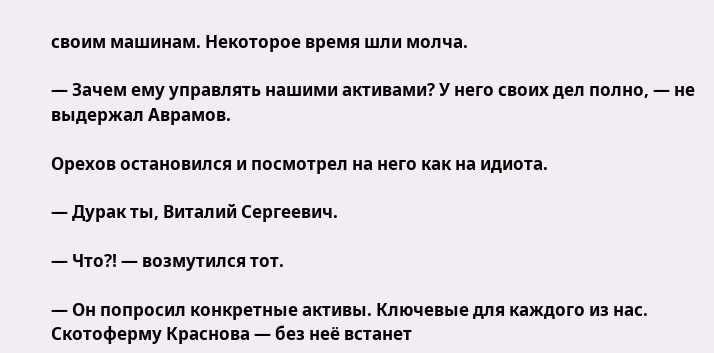своим машинам. Некоторое время шли молча.

— Зачем ему управлять нашими активами? У него своих дел полно, — не выдержал Аврамов.

Орехов остановился и посмотрел на него как на идиота.

— Дурак ты, Виталий Сергеевич.

— Что⁈ — возмутился тот.

— Он попросил конкретные активы. Ключевые для каждого из нас. Скотоферму Краснова — без неё встанет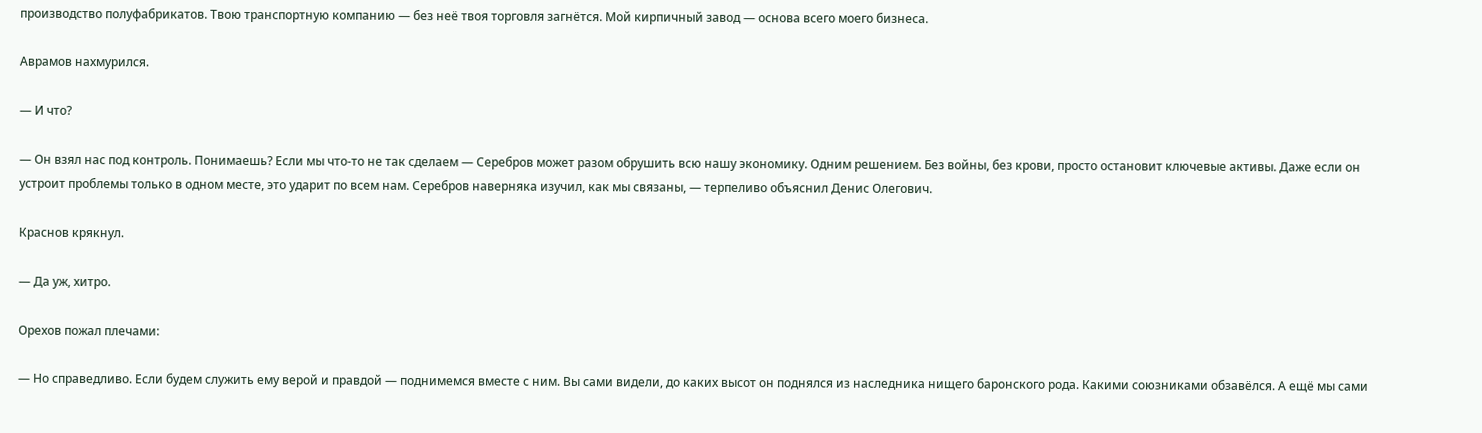производство полуфабрикатов. Твою транспортную компанию — без неё твоя торговля загнётся. Мой кирпичный завод — основа всего моего бизнеса.

Аврамов нахмурился.

— И что?

— Он взял нас под контроль. Понимаешь? Если мы что-то не так сделаем — Серебров может разом обрушить всю нашу экономику. Одним решением. Без войны, без крови, просто остановит ключевые активы. Даже если он устроит проблемы только в одном месте, это ударит по всем нам. Серебров наверняка изучил, как мы связаны, — терпеливо объяснил Денис Олегович.

Краснов крякнул.

— Да уж, хитро.

Орехов пожал плечами:

— Но справедливо. Если будем служить ему верой и правдой — поднимемся вместе с ним. Вы сами видели, до каких высот он поднялся из наследника нищего баронского рода. Какими союзниками обзавёлся. А ещё мы сами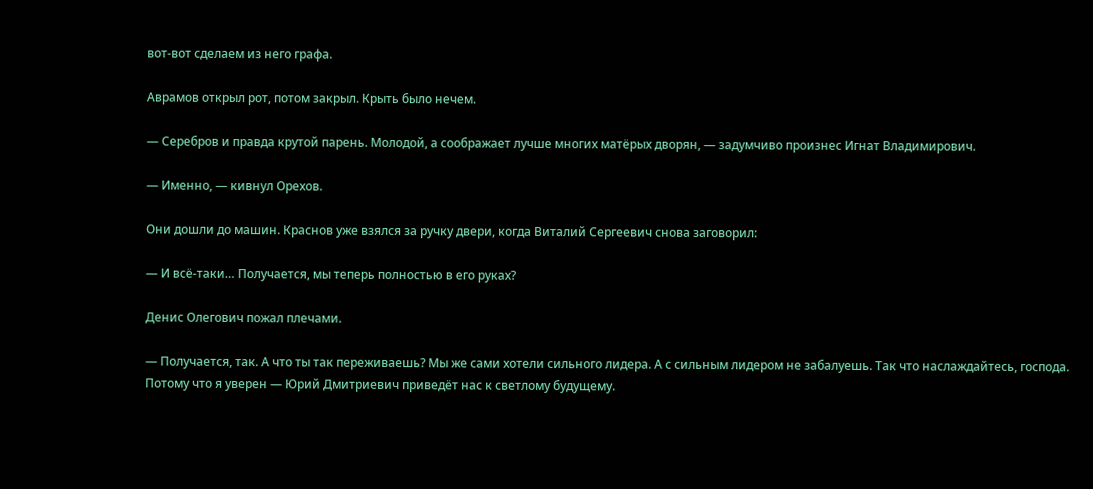вот-вот сделаем из него графа.

Аврамов открыл рот, потом закрыл. Крыть было нечем.

— Серебров и правда крутой парень. Молодой, а соображает лучше многих матёрых дворян, — задумчиво произнес Игнат Владимирович.

— Именно, — кивнул Орехов.

Они дошли до машин. Краснов уже взялся за ручку двери, когда Виталий Сергеевич снова заговорил:

— И всё-таки… Получается, мы теперь полностью в его руках?

Денис Олегович пожал плечами.

— Получается, так. А что ты так переживаешь? Мы же сами хотели сильного лидера. А с сильным лидером не забалуешь. Так что наслаждайтесь, господа. Потому что я уверен — Юрий Дмитриевич приведёт нас к светлому будущему.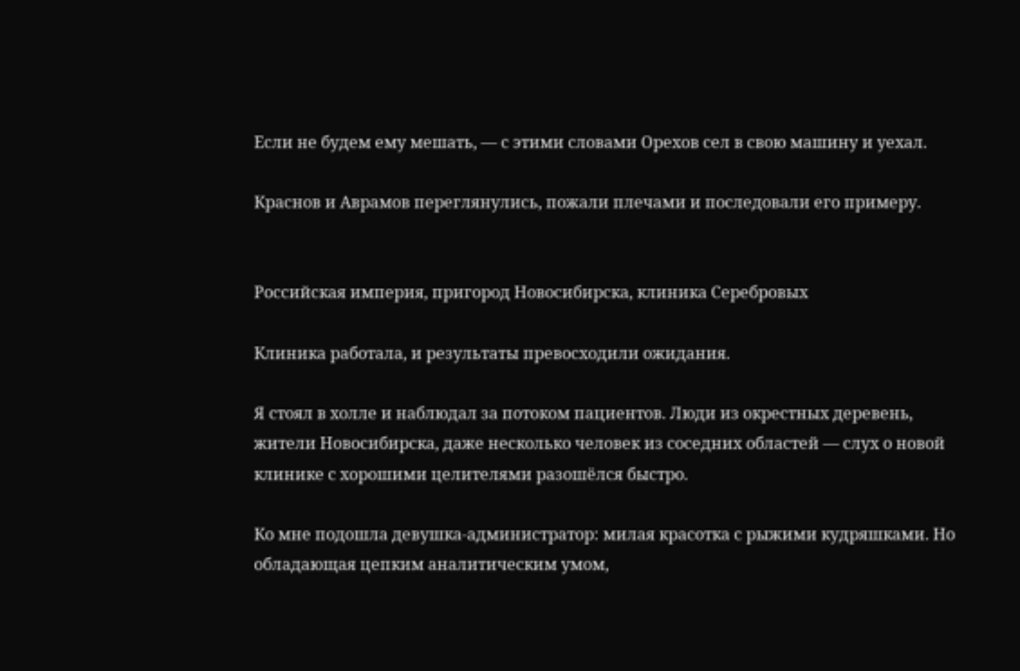Если не будем ему мешать, — с этими словами Орехов сел в свою машину и уехал.

Краснов и Аврамов переглянулись, пожали плечами и последовали его примеру.


Российская империя, пригород Новосибирска, клиника Серебровых

Клиника работала, и результаты превосходили ожидания.

Я стоял в холле и наблюдал за потоком пациентов. Люди из окрестных деревень, жители Новосибирска, даже несколько человек из соседних областей — слух о новой клинике с хорошими целителями разошёлся быстро.

Ко мне подошла девушка-администратор: милая красотка с рыжими кудряшками. Но обладающая цепким аналитическим умом,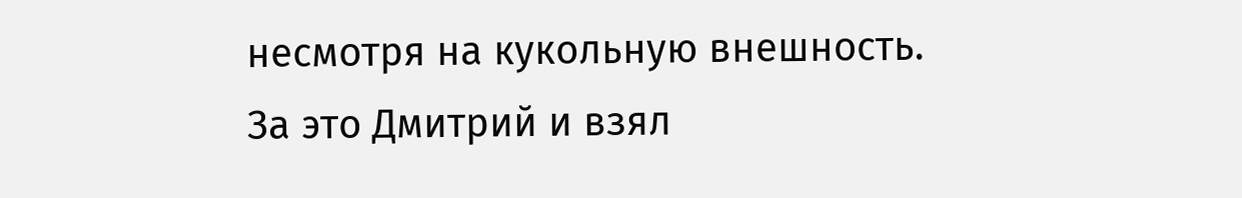несмотря на кукольную внешность. За это Дмитрий и взял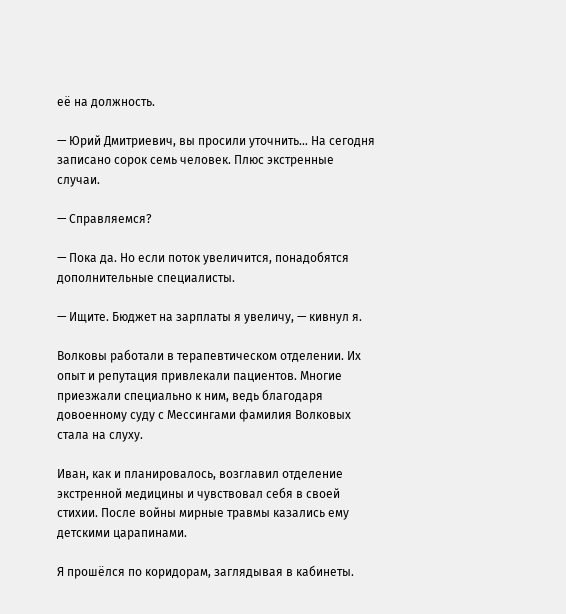её на должность.

— Юрий Дмитриевич, вы просили уточнить… На сегодня записано сорок семь человек. Плюс экстренные случаи.

— Справляемся?

— Пока да. Но если поток увеличится, понадобятся дополнительные специалисты.

— Ищите. Бюджет на зарплаты я увеличу, — кивнул я.

Волковы работали в терапевтическом отделении. Их опыт и репутация привлекали пациентов. Многие приезжали специально к ним, ведь благодаря довоенному суду с Мессингами фамилия Волковых стала на слуху.

Иван, как и планировалось, возглавил отделение экстренной медицины и чувствовал себя в своей стихии. После войны мирные травмы казались ему детскими царапинами.

Я прошёлся по коридорам, заглядывая в кабинеты.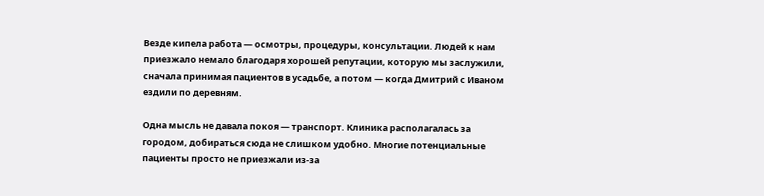Везде кипела работа — осмотры, процедуры, консультации. Людей к нам приезжало немало благодаря хорошей репутации, которую мы заслужили, сначала принимая пациентов в усадьбе, а потом — когда Дмитрий с Иваном ездили по деревням.

Одна мысль не давала покоя — транспорт. Клиника располагалась за городом, добираться сюда не слишком удобно. Многие потенциальные пациенты просто не приезжали из-за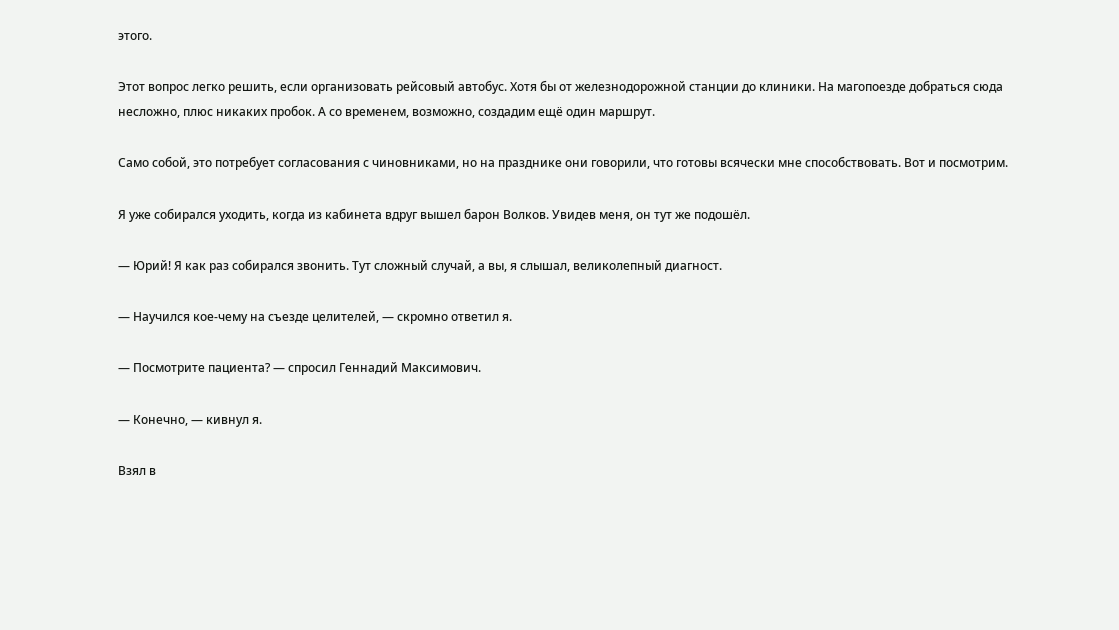этого.

Этот вопрос легко решить, если организовать рейсовый автобус. Хотя бы от железнодорожной станции до клиники. На магопоезде добраться сюда несложно, плюс никаких пробок. А со временем, возможно, создадим ещё один маршрут.

Само собой, это потребует согласования с чиновниками, но на празднике они говорили, что готовы всячески мне способствовать. Вот и посмотрим.

Я уже собирался уходить, когда из кабинета вдруг вышел барон Волков. Увидев меня, он тут же подошёл.

— Юрий! Я как раз собирался звонить. Тут сложный случай, а вы, я слышал, великолепный диагност.

— Научился кое-чему на съезде целителей, — скромно ответил я.

— Посмотрите пациента? — спросил Геннадий Максимович.

— Конечно, — кивнул я.

Взял в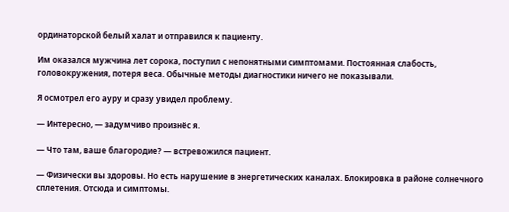ординаторской белый халат и отправился к пациенту.

Им оказался мужчина лет сорока, поступил с непонятными симптомами. Постоянная слабость, головокружения, потеря веса. Обычные методы диагностики ничего не показывали.

Я осмотрел его ауру и сразу увидел проблему.

— Интересно, — задумчиво произнёс я.

— Что там, ваше благородие? — встревожился пациент.

— Физически вы здоровы. Но есть нарушение в энергетических каналах. Блокировка в районе солнечного сплетения. Отсюда и симптомы.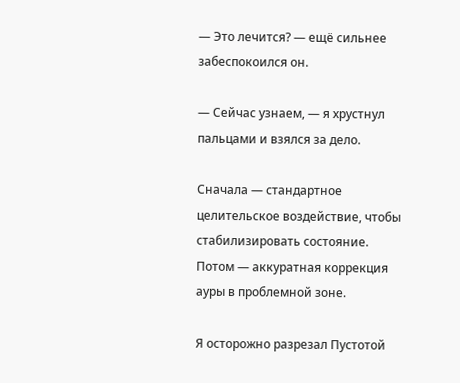— Это лечится? — ещё сильнее забеспокоился он.

— Сейчас узнаем, — я хрустнул пальцами и взялся за дело.

Сначала — стандартное целительское воздействие, чтобы стабилизировать состояние. Потом — аккуратная коррекция ауры в проблемной зоне.

Я осторожно разрезал Пустотой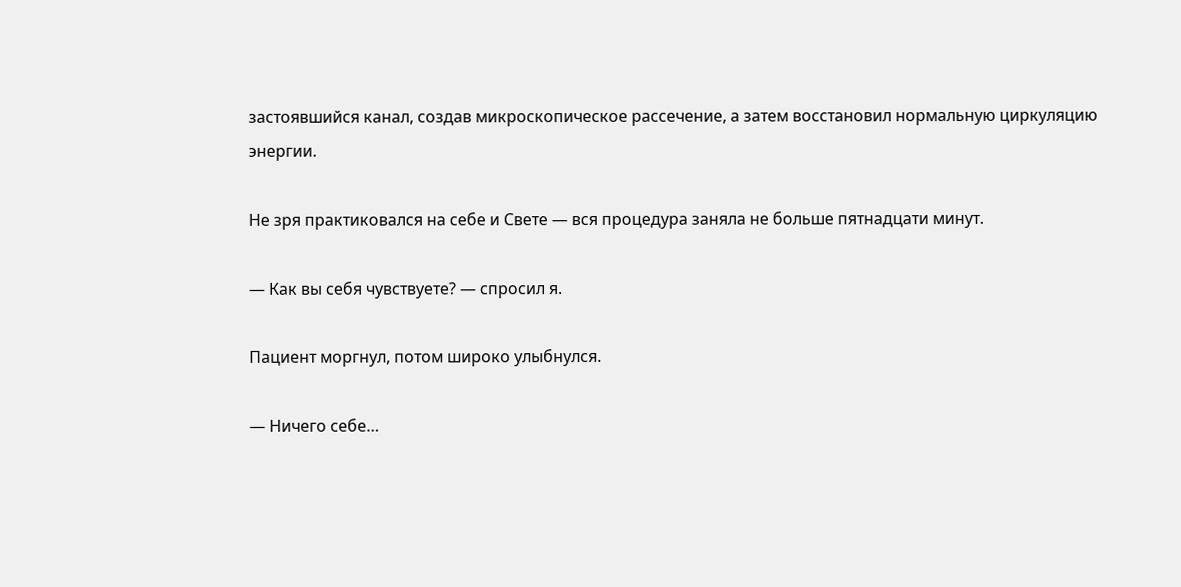застоявшийся канал, создав микроскопическое рассечение, а затем восстановил нормальную циркуляцию энергии.

Не зря практиковался на себе и Свете — вся процедура заняла не больше пятнадцати минут.

— Как вы себя чувствуете? — спросил я.

Пациент моргнул, потом широко улыбнулся.

— Ничего себе…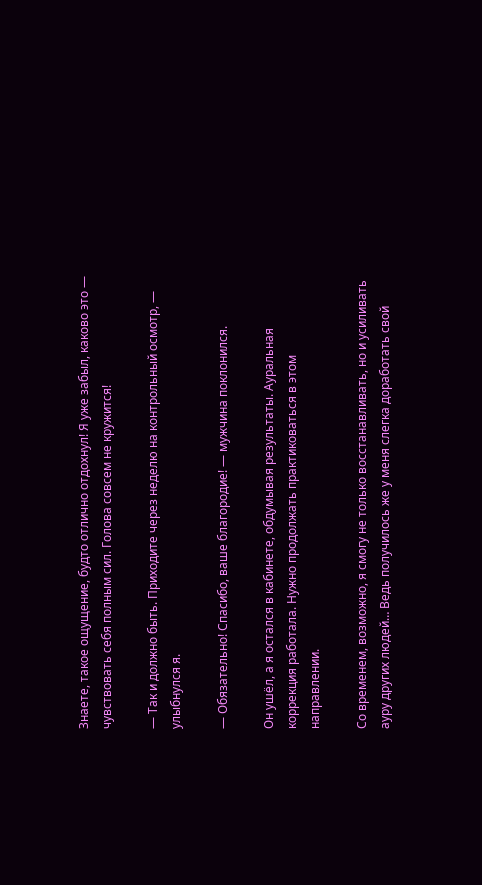Знаете, такое ощущение, будто отлично отдохнул! Я уже забыл, каково это — чувствовать себя полным сил. Голова совсем не кружится!

— Так и должно быть. Приходите через неделю на контрольный осмотр, — улыбнулся я.

— Обязательно! Спасибо, ваше благородие! — мужчина поклонился.

Он ушёл, а я остался в кабинете, обдумывая результаты. Ауральная коррекция работала. Нужно продолжать практиковаться в этом направлении.

Со временем, возможно, я смогу не только восстанавливать, но и усиливать ауру других людей… Ведь получилось же у меня слегка доработать свой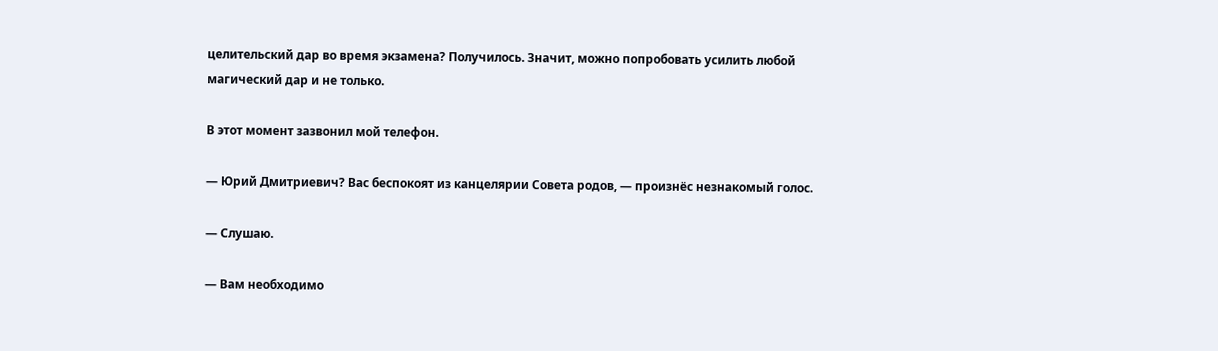целительский дар во время экзамена? Получилось. Значит, можно попробовать усилить любой магический дар и не только.

В этот момент зазвонил мой телефон.

— Юрий Дмитриевич? Вас беспокоят из канцелярии Совета родов, — произнёс незнакомый голос.

— Слушаю.

— Вам необходимо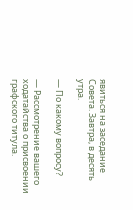явиться на заседание Совета. Завтра, в десять утра.

— По какому вопросу?

— Рассмотрение вашего ходатайства о присвоении графского титула.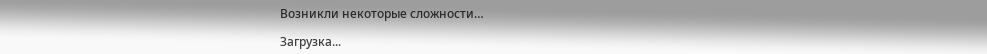Возникли некоторые сложности…

Загрузка...